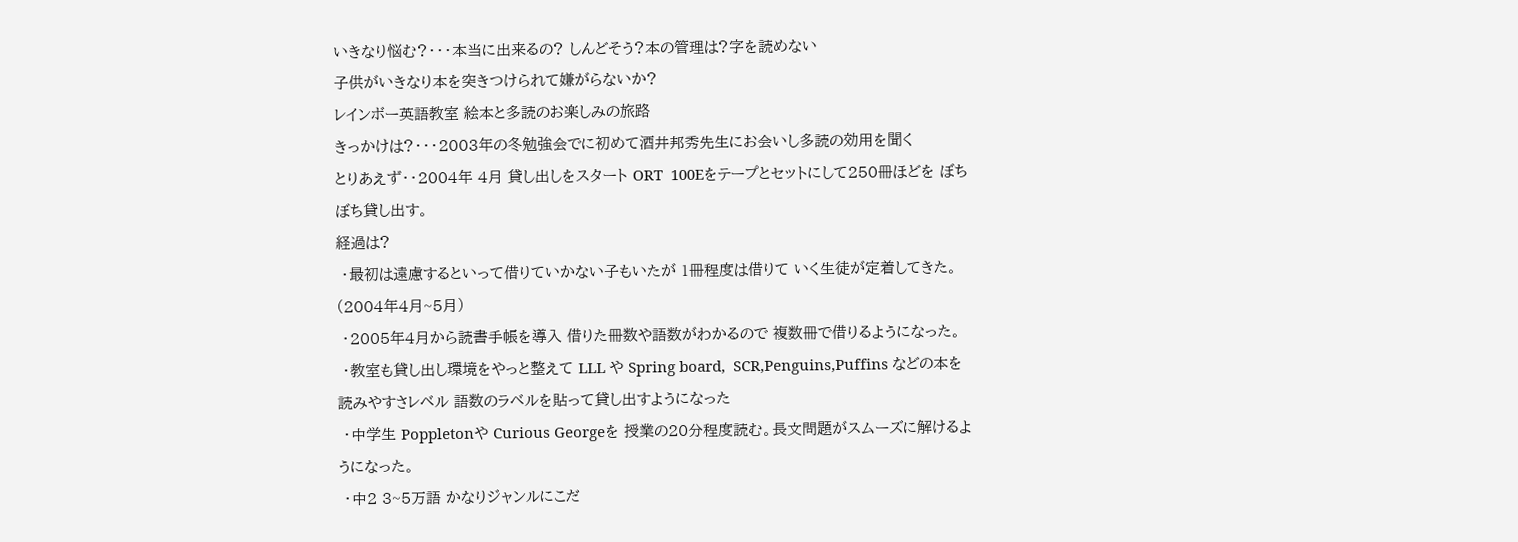いきなり悩む?・・・本当に出来るの? しんどそう?本の管理は?字を読めない
子供がいきなり本を突きつけられて嫌がらないか?
レインボー英語教室 絵本と多読のお楽しみの旅路
きっかけは?・・・2003年の冬勉強会でに初めて酒井邦秀先生にお会いし多読の効用を聞く
とりあえず・・2004年 4月 貸し出しをスタート ORT  100Eをテープとセットにして250冊ほどを ぼちぼち貸し出す。
経過は?
 ・最初は遠慮するといって借りていかない子もいたが 1冊程度は借りて いく生徒が定着してきた。(2004年4月~5月)
 ・2005年4月から読書手帳を導入 借りた冊数や語数がわかるので 複数冊で借りるようになった。
 ・教室も貸し出し環境をやっと整えて LLL や Spring board,  SCR,Penguins,Puffins などの本を 読みやすさレベル 語数のラベルを貼って貸し出すようになった
 ・中学生 Poppletonや Curious Georgeを 授業の20分程度読む。長文問題がスムーズに解けるようになった。
 ・中2 3~5万語 かなりジャンルにこだ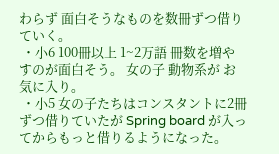わらず 面白そうなものを数冊ずつ借りていく。
 ・小6 100冊以上 1~2万語 冊数を増やすのが面白そう。 女の子 動物系が お気に入り。
 ・小5 女の子たちはコンスタントに2冊ずつ借りていたが Spring board が入ってからもっと借りるようになった。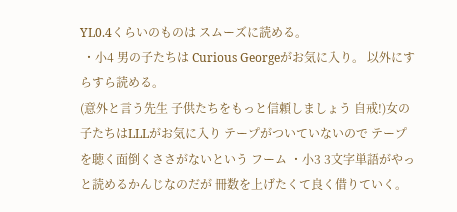YL0.4くらいのものは スムーズに読める。
 ・小4 男の子たちは Curious Georgeがお気に入り。 以外にすらすら読める。
(意外と言う先生 子供たちをもっと信頼しましょう 自戒!)女の子たちはLLLがお気に入り テープがついていないので テープを聴く面倒くささがないという フーム ・小3 3文字単語がやっと読めるかんじなのだが 冊数を上げたくて良く借りていく。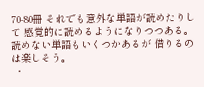70-80冊 それでも意外な単語が読めたりして 感覚的に読めるようになりつつある。読めない単語もいくつかあるが 借りるのは楽しそう。
 ・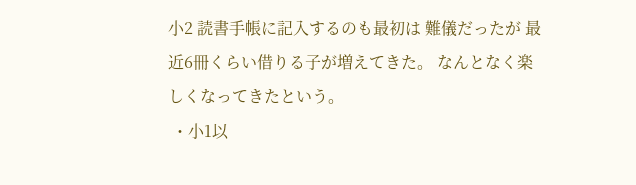小2 読書手帳に記入するのも最初は 難儀だったが 最近6冊くらい借りる子が増えてきた。 なんとなく楽しくなってきたという。
 ・小1以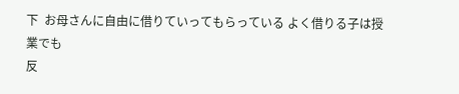下  お母さんに自由に借りていってもらっている よく借りる子は授業でも
反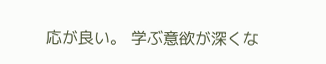応が良い。 学ぶ意欲が深くな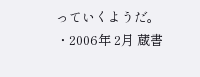っていくようだ。
・2006年 2月 蔵書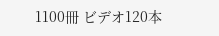1100冊 ビデオ120本